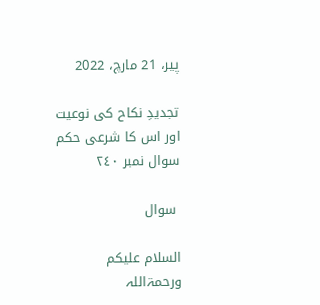پیر، 21 مارچ، 2022

تجدیدِ نکاح کی نوعیت اور اس کا شرعی حکم سوال نمبر ٢٤٠

 سوال

السلام علیکم ورحمۃاللہ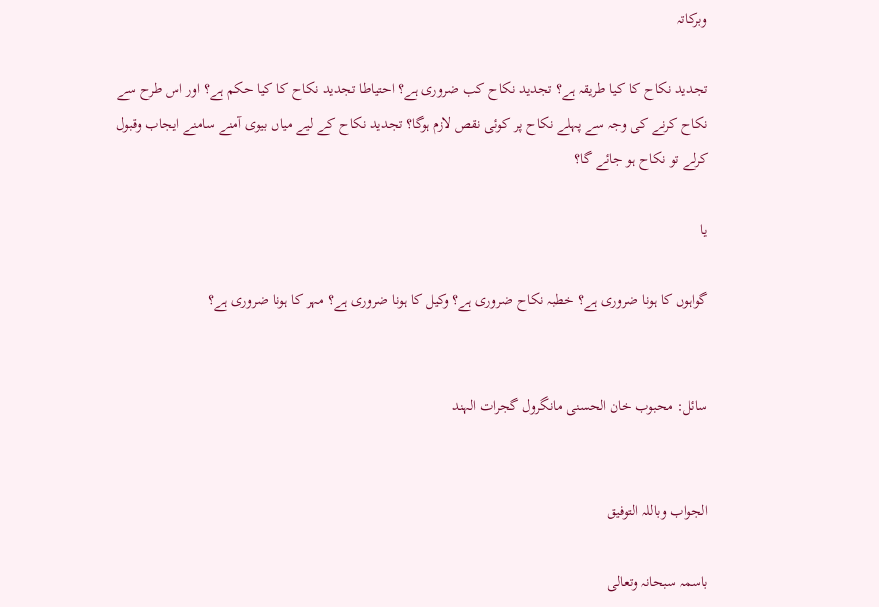وبرکاتہ

تجدید نکاح کا کیا طریقہ ہے؟ تجدید نکاح کب ضروری ہے؟ احتیاطا تجدید نکاح کا کیا حکم ہے؟ اور اس طرح سے نکاح کرنے کی وجہ سے پہلے نکاح پر کوئی نقص لازم ہوگا؟ تجدید نکاح کے لیے میاں بیوی آمنے سامنے ایجاب وقبول کرلے تو نکاح ہو جائے گا؟

یا

گواہوں کا ہونا ضروری ہے؟ خطبہ نکاح ضروری ہے؟ وکیل کا ہونا ضروری ہے؟ مہر کا ہونا ضروری ہے؟


سائل: محبوب خان الحسنی مانگرول گجرات الہند


الجواب وباللہ التوفیق

باسمہ سبحانہ وتعالی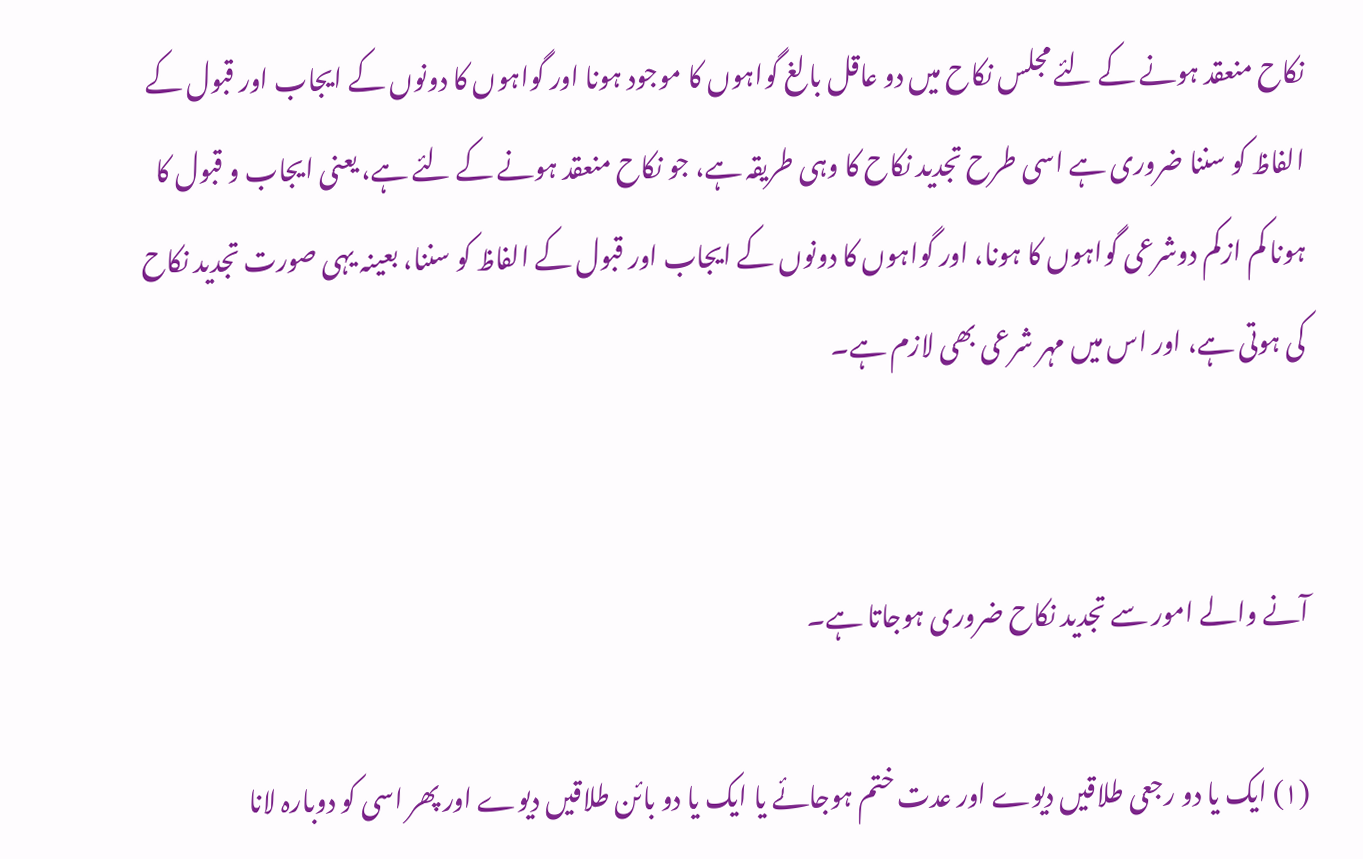نکاح منعقد ہونے کے لئے مجلس نکاح میں دو عاقل بالغ گواہوں کا موجود ہونا اور گواہوں کا دونوں کے ایجاب اور قبول کے الفاظ کو سننا ضروری ہے اسی طرح تجدید نکاح کا وہی طریقہ ہے، جو نکاح منعقد ہونے کے لئے ہے، یعنی ایجاب و قبول کا ہونا کم ازکم دوشرعی گواہوں کا ہونا، اور گواہوں کا دونوں کے ایجاب اور قبول کے الفاظ کو سننا، بعینہ یہی صورت تجدید نکاح کی ہوتی ہے، اور اس میں مہر شرعی بھی لازم ہے۔


آنے والے امور سے تجدید نکاح ضروری ہوجاتا ہے۔

(١) ایک یا دو رجعی طلاقیں دیوے اور عدت ختم ہوجائے یا ایک یا دو بائن طلاقیں دیوے اور پھر اسی کو دوبارہ لانا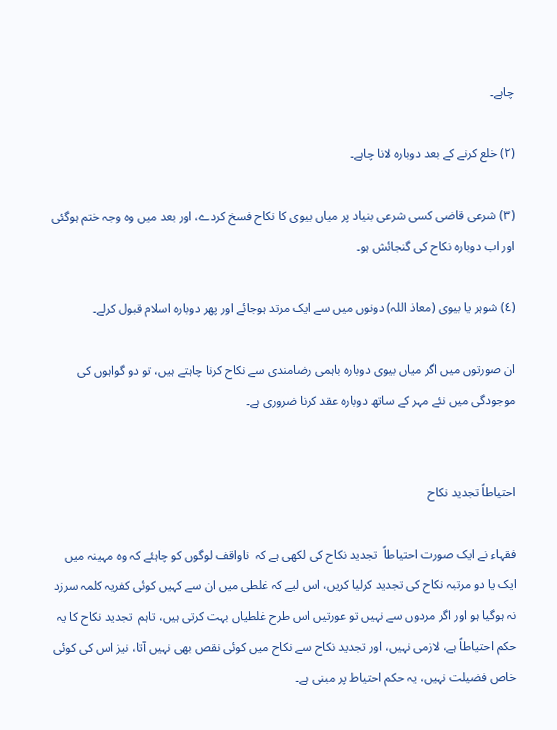چاہے۔

(٢) خلع کرنے کے بعد دوبارہ لانا چاہے۔

(٣) شرعی قاضی کسی شرعی بنیاد پر میاں بیوی کا نکاح فسخ کردے، اور بعد میں وہ وجہ ختم ہوگئی اور اب دوبارہ نکاح کی گنجائش ہو۔

(٤) شوہر یا بیوی (معاذ اللہ) دونوں میں سے ایک مرتد ہوجائے اور پھر دوبارہ اسلام قبول کرلے۔

ان صورتوں میں اگر میاں بیوی دوبارہ باہمی رضامندی سے نکاح کرنا چاہتے ہیں، تو دو گواہوں کی موجودگی میں نئے مہر کے ساتھ دوبارہ عقد کرنا ضروری ہے۔


احتیاطاً تجدید نکاح

فقہاء نے ایک صورت احتیاطاً  تجدید نکاح کی لکھی ہے کہ  ناواقف لوگوں کو چاہئے کہ وہ مہینہ میں ایک یا دو مرتبہ نکاح کی تجدید کرلیا کریں، اس لیے کہ غلطی میں ان سے کہیں کوئی کفریہ کلمہ سرزد نہ ہوگیا ہو اور اگر مردوں سے نہیں تو عورتیں اس طرح غلطیاں بہت کرتی ہیں، تاہم  تجدید نکاح کا یہ حکم احتیاطاً ہے، لازمی نہیں، اور تجدید نکاح سے نکاح میں کوئی نقص بھی نہیں آتا، نیز اس کی کوئی خاص فضیلت نہیں، یہ حکم احتیاط پر مبنی ہے۔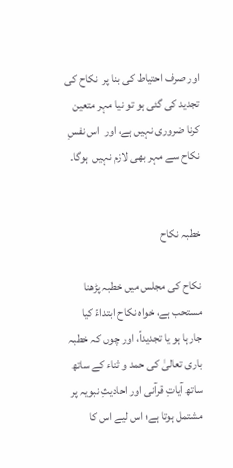اور صرف احتیاط کی بنا پر  نکاح کی تجدید کی گئی ہو تو نیا مہر متعین کرنا ضروری نہیں ہے، اور  اس نفسِ نکاح سے مہر بھی لازم نہیں  ہوگا۔


خطبہ نکاح

نکاح کی مجلس میں خطبہ پڑھنا مستحب ہے، خواہ نکاح ابتداءً کیا جارہا ہو یا تجدیداً، اور چوں کہ خطبہ باری تعالیٰ کی حمد و ثناء کے ساتھ ساتھ آیاتِ قرآنی اور احادیثِ نبویہ پر مشتمل ہوتا ہے؛ اس لیے اس کا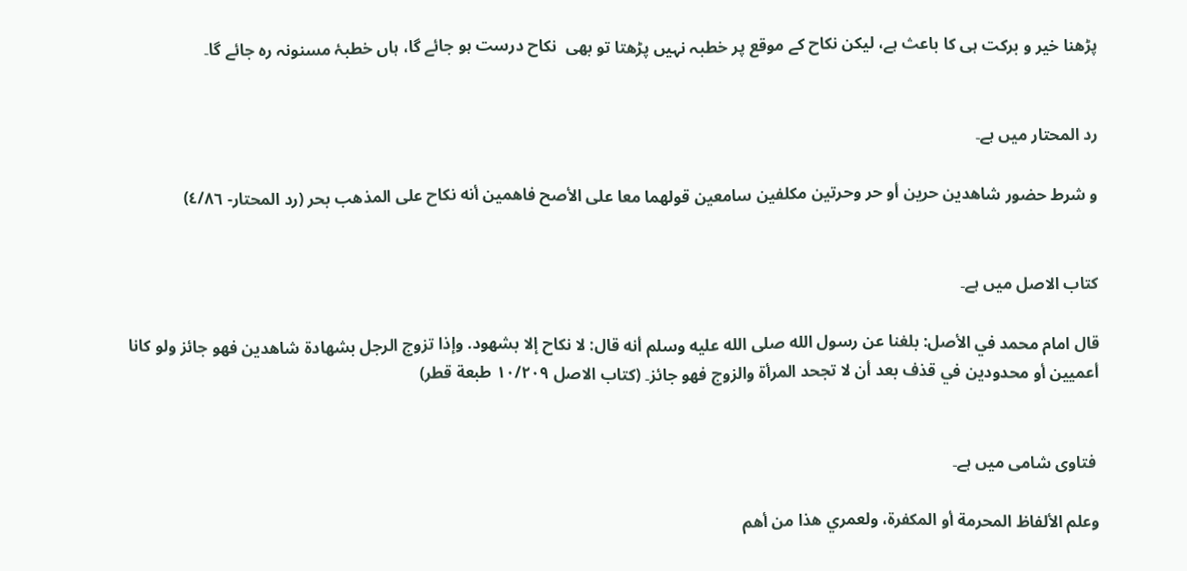پڑھنا خیر و برکت ہی کا باعث ہے، لیکن نکاح کے موقع پر خطبہ نہیں پڑھتا تو بھی  نکاح درست ہو جائے گا، ہاں خطبۂ مسنونہ رہ جائے گا۔


رد المحتار میں ہے۔

و شرط حضور شاهدين حرين أو حر وحرتين مكلفين سامعين قولهما معا على الأصح فاهمين أنه نكاح على المذهب بحر (رد المحتار- ٤/٨٦)


کتاب الاصل میں ہے۔

قال امام محمد في الأصل: بلغنا عن رسول الله صلى الله عليه وسلم أنه قال: لا نكاح إلا بشهود. وإذا تزوج الرجل بشهادة شاهدين فهو جائز ولو كانا أعميين أو محدودين في قذف بعد أن لا تجحد المرأة والزوج فهو جائز۔ (کتاب الاصل ١٠/٢٠٩ طبعة قطر)


 فتاوی شامی میں ہے۔

وعلم الألفاظ المحرمة أو المكفرة، ولعمري هذا من أهم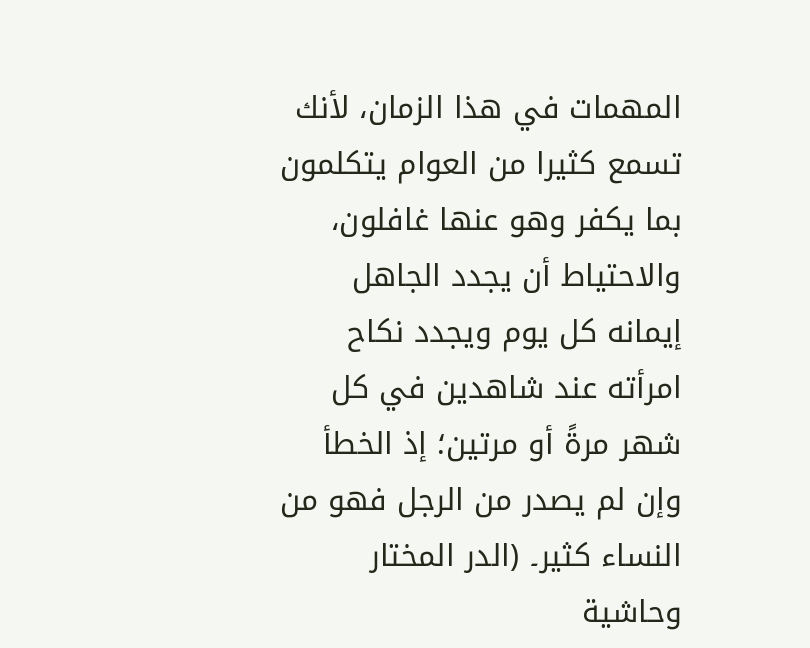المهمات في هذا الزمان، لأنك تسمع كثيرا من العوام يتكلمون بما يكفر وهو عنها غافلون، والاحتياط أن يجدد الجاهل إيمانه كل يوم ويجدد نكاح امرأته عند شاهدين في كل شهر مرةً أو مرتين؛ إذ الخطأ وإن لم يصدر من الرجل فهو من النساء كثير۔ (الدر المختار وحاشية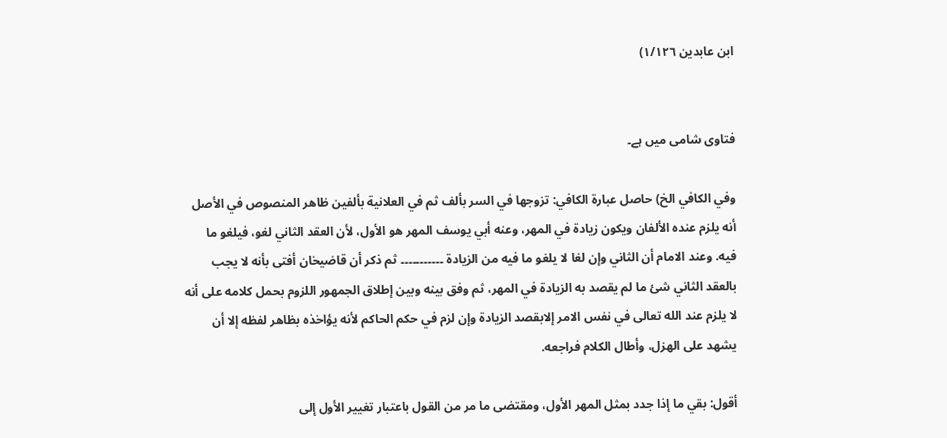ابن عابدين ١/١٢٦)


فتاوی شامی میں ہے۔

وفي الكافي الخ) حاصل عبارة الكافي: تزوجها في السر بألف ثم في العلانية بألفين ظاهر المنصوص في الأصل أنه يلزم عنده الألفان ويكون زيادة في المهر، وعنه أبي يوسف المهر هو الأول، لأن العقد الثاني لغو، فيلغو ما فيه. وعند الامام أن الثاني وإن لغا لا يلغو ما فيه من الزيادة ۔۔۔۔۔۔۔۔۔۔۔ ثم ذكر أن قاضيخان أفتى بأنه لا يجب بالعقد الثاني شئ ما لم يقصد به الزيادة في المهر، ثم وفق بينه وبين إطلاق الجمهور اللزوم بحمل كلامه على أنه لا يلزم عند الله تعالى في نفس الامر إلابقصد الزيادة وإن لزم في حكم الحاكم لأنه يؤاخذه بظاهر لفظه إلا أن يشهد على الهزل، وأطال الكلام فراجعه.

أقول: بقي ما إذا جدد بمثل المهر الأول، ومقتضى ما مر من القول باعتبار تغيير الأول إلى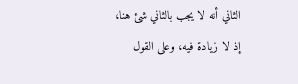الثاني أنه لا يجب بالثاني شئ هنا، إذ لا زيادة فيه، وعلى القول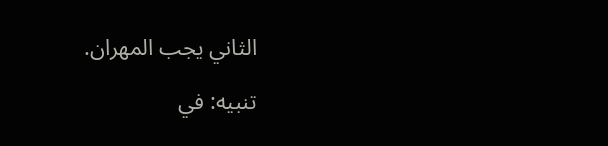الثاني يجب المهران.

تنبيه: في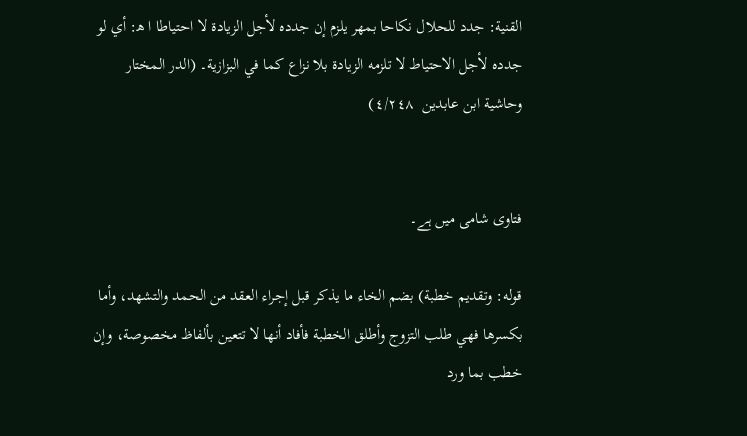القنية: جدد للحلال نكاحا بمهر يلزم إن جدده لأجل الزيادة لا احتياطا ا ه‍: أي لو جدده لأجل الاحتياط لا تلزمه الزيادة بلا نزاع كما في البزازية۔ (الدر المختار وحاشية ابن عابدين  ٤/٢٤٨)


فتاوی شامی میں ہے۔

قوله: وتقديم خطبة) بضم الخاء ما يذكر قبل إجراء العقد من الحمد والتشهد، وأما بكسرها فهي طلب التزوج وأطلق الخطبة فأفاد أنها لا تتعين بألفاظ مخصوصة، وإن خطب بما ورد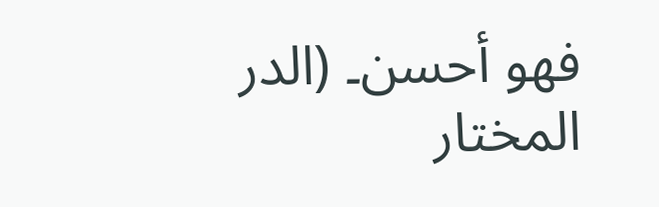فهو أحسن۔ (الدر المختار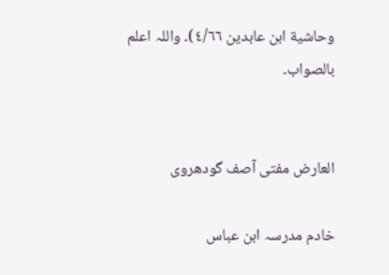وحاشية ابن عابدين ٤/٦٦)۔ واللہ اعلم بالصواب۔


العارض مفتی آصف گودھروی

خادم مدرسہ ابن عباس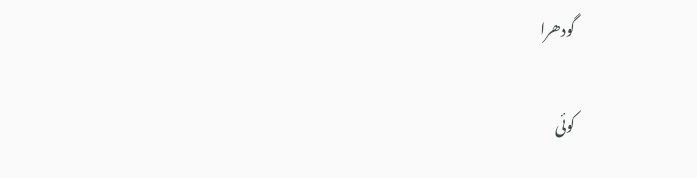گودھرا

کوئی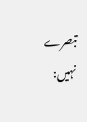تبصرے نہیں: